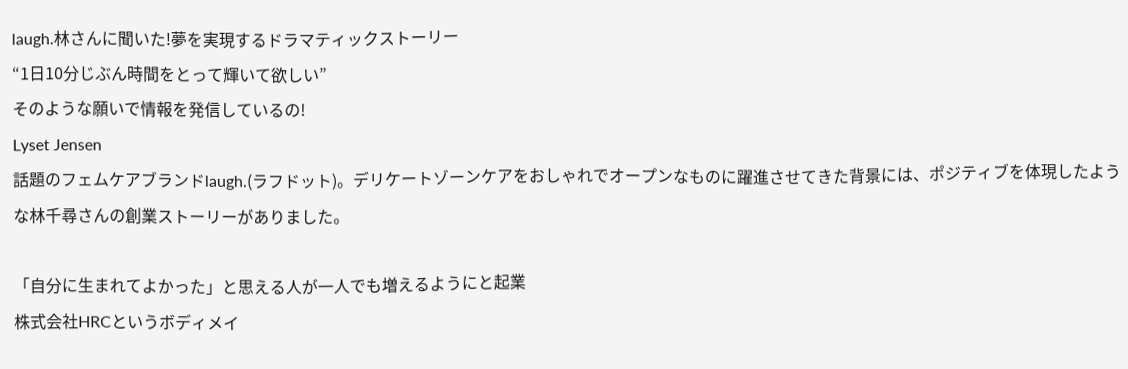laugh.林さんに聞いた!夢を実現するドラマティックストーリー
“1日10分じぶん時間をとって輝いて欲しい”
そのような願いで情報を発信しているの!
Lyset Jensen
話題のフェムケアブランドlaugh.(ラフドット)。デリケートゾーンケアをおしゃれでオープンなものに躍進させてきた背景には、ポジティブを体現したような林千尋さんの創業ストーリーがありました。

「自分に生まれてよかった」と思える人が一人でも増えるようにと起業
株式会社HRCというボディメイ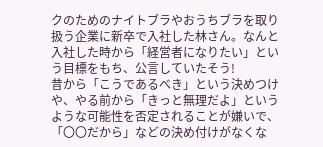クのためのナイトブラやおうちブラを取り扱う企業に新卒で入社した林さん。なんと入社した時から「経営者になりたい」という目標をもち、公言していたそう!
昔から「こうであるべき」という決めつけや、やる前から「きっと無理だよ」というような可能性を否定されることが嫌いで、「〇〇だから」などの決め付けがなくな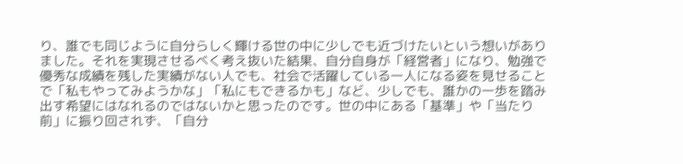り、誰でも同じように自分らしく輝ける世の中に少しでも近づけたいという想いがありました。それを実現させるべく考え抜いた結果、自分自身が「経営者」になり、勉強で優秀な成績を残した実績がない人でも、社会で活躍している一人になる姿を見せることで「私もやってみようかな」「私にもできるかも」など、少しでも、誰かの一歩を踏み出す希望にはなれるのではないかと思ったのです。世の中にある「基準」や「当たり前」に振り回されず、「自分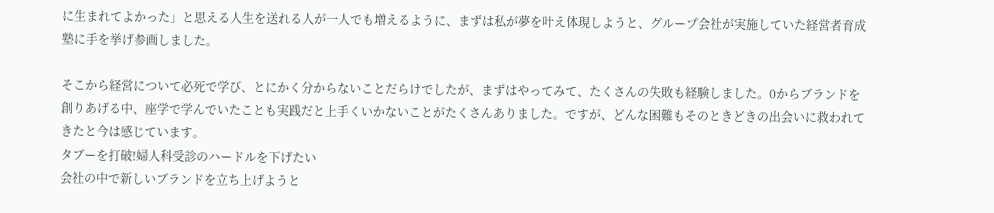に生まれてよかった」と思える人生を送れる人が一人でも増えるように、まずは私が夢を叶え体現しようと、グループ会社が実施していた経営者育成塾に手を挙げ参画しました。

そこから経営について必死で学び、とにかく分からないことだらけでしたが、まずはやってみて、たくさんの失敗も経験しました。0からブランドを創りあげる中、座学で学んでいたことも実践だと上手くいかないことがたくさんありました。ですが、どんな困難もそのときどきの出会いに救われてきたと今は感じています。
タブーを打破!婦人科受診のハードルを下げたい
会社の中で新しいブランドを立ち上げようと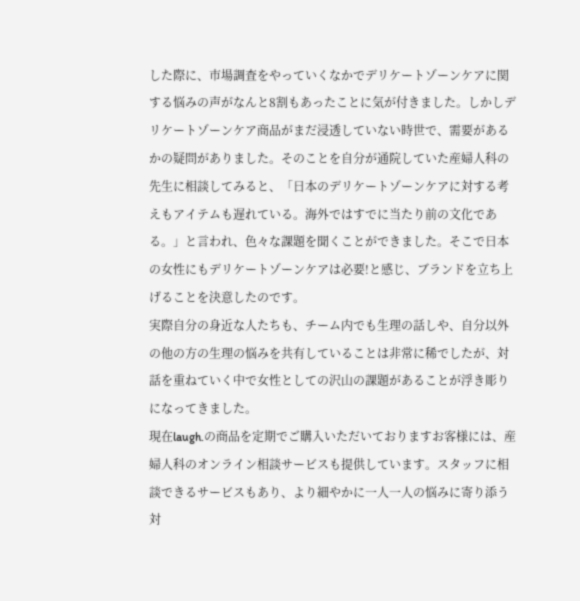した際に、市場調査をやっていくなかでデリケートゾーンケアに関する悩みの声がなんと8割もあったことに気が付きました。しかしデリケートゾーンケア商品がまだ浸透していない時世で、需要があるかの疑問がありました。そのことを自分が通院していた産婦人科の先生に相談してみると、「日本のデリケートゾーンケアに対する考えもアイテムも遅れている。海外ではすでに当たり前の文化である。」と言われ、色々な課題を聞くことができました。そこで日本の女性にもデリケートゾーンケアは必要!と感じ、ブランドを立ち上げることを決意したのです。
実際自分の身近な人たちも、チーム内でも生理の話しや、自分以外の他の方の生理の悩みを共有していることは非常に稀でしたが、対話を重ねていく中で女性としての沢山の課題があることが浮き彫りになってきました。
現在laugh.の商品を定期でご購入いただいておりますお客様には、産婦人科のオンライン相談サービスも提供しています。スタッフに相談できるサービスもあり、より細やかに一人一人の悩みに寄り添う対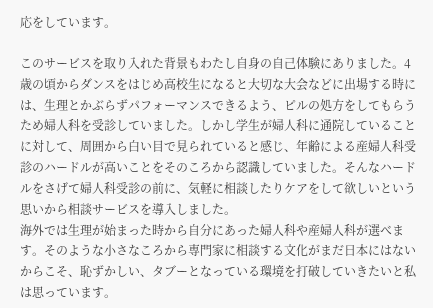応をしています。

このサービスを取り入れた背景もわたし自身の自己体験にありました。4歳の頃からダンスをはじめ高校生になると大切な大会などに出場する時には、生理とかぶらずパフォーマンスできるよう、ピルの処方をしてもらうため婦人科を受診していました。しかし学生が婦人科に通院していることに対して、周囲から白い目で見られていると感じ、年齢による産婦人科受診のハードルが高いことをそのころから認識していました。そんなハードルをさげて婦人科受診の前に、気軽に相談したりケアをして欲しいという思いから相談サービスを導入しました。
海外では生理が始まった時から自分にあった婦人科や産婦人科が選べます。そのような小さなころから専門家に相談する文化がまだ日本にはないからこそ、恥ずかしい、タブーとなっている環境を打破していきたいと私は思っています。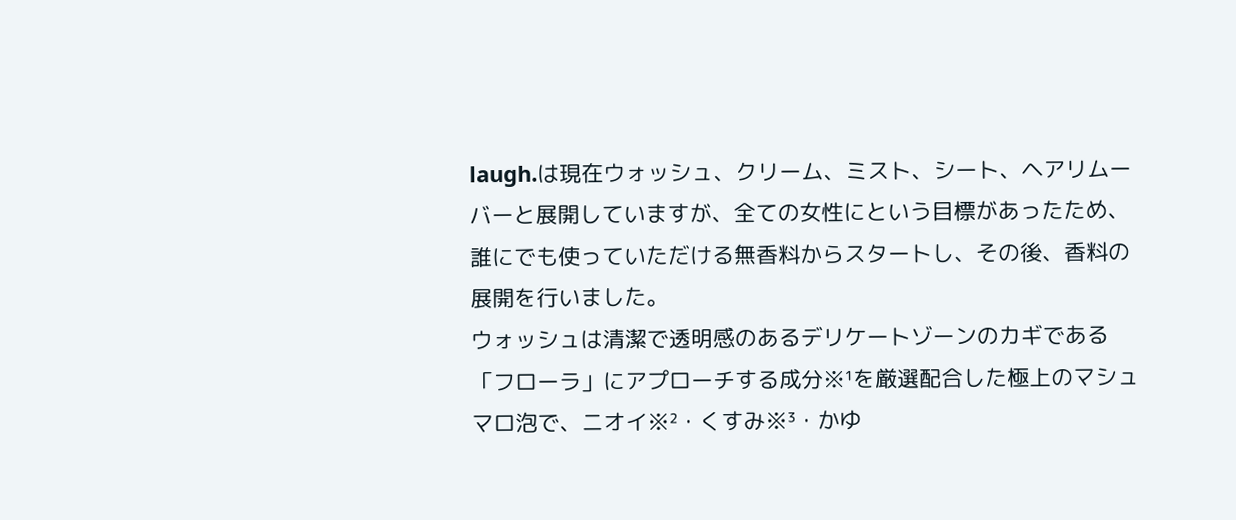laugh.は現在ウォッシュ、クリーム、ミスト、シート、ヘアリムーバーと展開していますが、全ての女性にという目標があったため、誰にでも使っていただける無香料からスタートし、その後、香料の展開を行いました。
ウォッシュは清潔で透明感のあるデリケートゾーンのカギである「フローラ」にアプローチする成分※¹を厳選配合した極上のマシュマロ泡で、ニオイ※²・くすみ※³・かゆ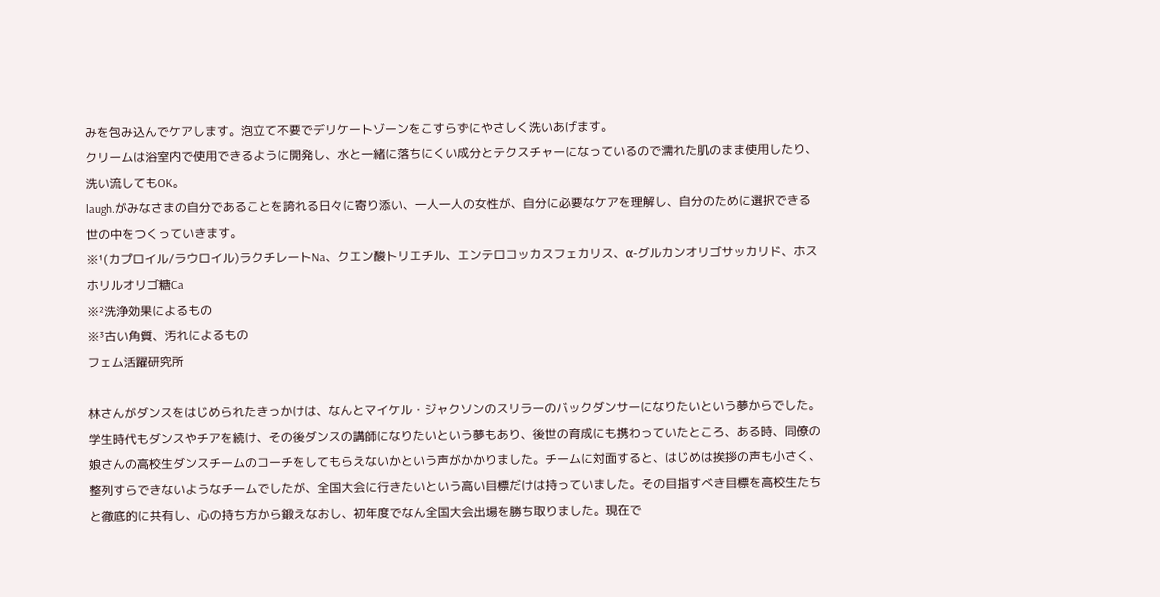みを包み込んでケアします。泡立て不要でデリケートゾーンをこすらずにやさしく洗いあげます。
クリームは浴室内で使用できるように開発し、水と一緒に落ちにくい成分とテクスチャーになっているので濡れた肌のまま使用したり、洗い流してもOK。
laugh.がみなさまの自分であることを誇れる日々に寄り添い、一人一人の女性が、自分に必要なケアを理解し、自分のために選択できる世の中をつくっていきます。
※¹(カプロイル/ラウロイル)ラクチレートNa、クエン酸トリエチル、エンテロコッカスフェカリス、α-グルカンオリゴサッカリド、ホスホリルオリゴ糖Ca
※²洗浄効果によるもの
※³古い角質、汚れによるもの
フェム活躍研究所

林さんがダンスをはじめられたきっかけは、なんとマイケル・ジャクソンのスリラーのバックダンサーになりたいという夢からでした。学生時代もダンスやチアを続け、その後ダンスの講師になりたいという夢もあり、後世の育成にも携わっていたところ、ある時、同僚の娘さんの高校生ダンスチームのコーチをしてもらえないかという声がかかりました。チームに対面すると、はじめは挨拶の声も小さく、整列すらできないようなチームでしたが、全国大会に行きたいという高い目標だけは持っていました。その目指すべき目標を高校生たちと徹底的に共有し、心の持ち方から鍛えなおし、初年度でなん全国大会出場を勝ち取りました。現在で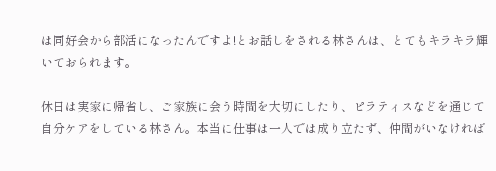は同好会から部活になったんですよ!とお話しをされる林さんは、とてもキラキラ輝いておられます。

休日は実家に帰省し、ご家族に会う時間を大切にしたり、ピラティスなどを通じて自分ケアをしている林さん。本当に仕事は一人では成り立たず、仲間がいなければ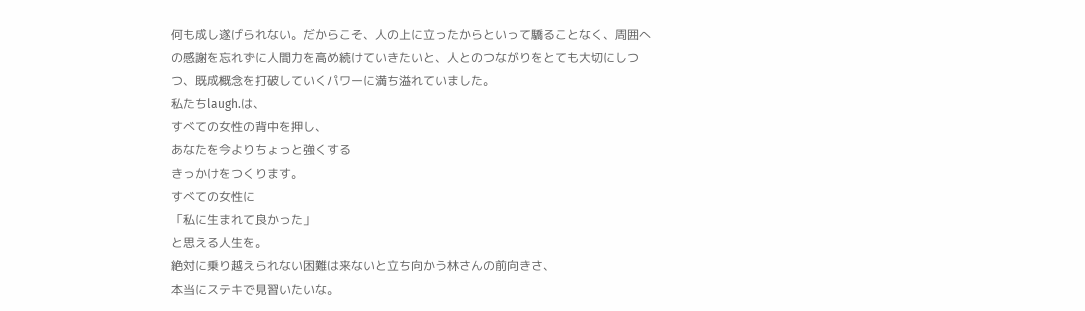何も成し遂げられない。だからこそ、人の上に立ったからといって驕ることなく、周囲への感謝を忘れずに人間力を高め続けていきたいと、人とのつながりをとても大切にしつつ、既成概念を打破していくパワーに満ち溢れていました。
私たちlaugh.は、
すべての女性の背中を押し、
あなたを今よりちょっと強くする
きっかけをつくります。
すべての女性に
「私に生まれて良かった」
と思える人生を。
絶対に乗り越えられない困難は来ないと立ち向かう林さんの前向きさ、
本当にステキで見習いたいな。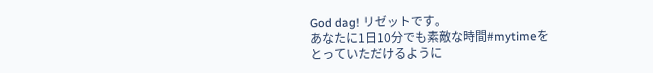God dag! リゼットです。
あなたに1日10分でも素敵な時間#mytimeを
とっていただけるように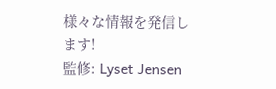様々な情報を発信します!
監修: Lyset Jensen